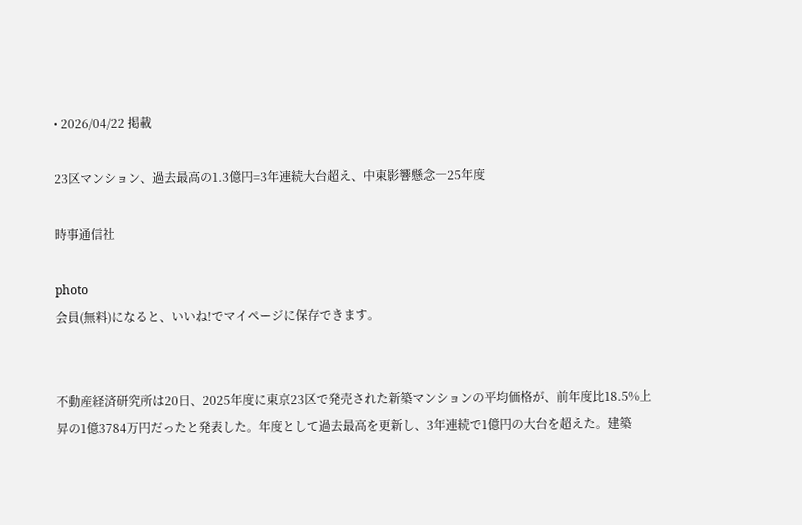• 2026/04/22 掲載

23区マンション、過去最高の1.3億円=3年連続大台超え、中東影響懸念―25年度

時事通信社

photo
会員(無料)になると、いいね!でマイページに保存できます。


不動産経済研究所は20日、2025年度に東京23区で発売された新築マンションの平均価格が、前年度比18.5%上昇の1億3784万円だったと発表した。年度として過去最高を更新し、3年連続で1億円の大台を超えた。建築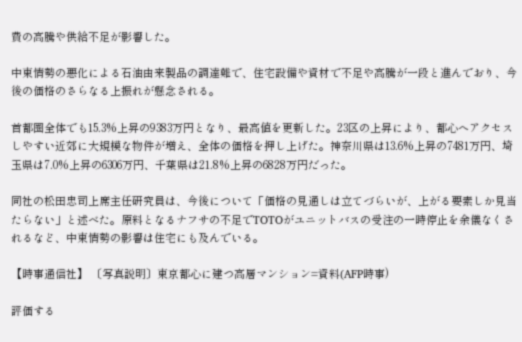費の高騰や供給不足が影響した。

中東情勢の悪化による石油由来製品の調達難で、住宅設備や資材で不足や高騰が一段と進んでおり、今後の価格のさらなる上振れが懸念される。

首都圏全体でも15.3%上昇の9383万円となり、最高値を更新した。23区の上昇により、都心へアクセスしやすい近郊に大規模な物件が増え、全体の価格を押し上げた。神奈川県は13.6%上昇の7481万円、埼玉県は7.0%上昇の6306万円、千葉県は21.8%上昇の6828万円だった。

同社の松田忠司上席主任研究員は、今後について「価格の見通しは立てづらいが、上がる要素しか見当たらない」と述べた。原料となるナフサの不足でTOTOがユニットバスの受注の一時停止を余儀なくされるなど、中東情勢の影響は住宅にも及んでいる。

【時事通信社】 〔写真説明〕東京都心に建つ高層マンション=資料(AFP時事)

評価する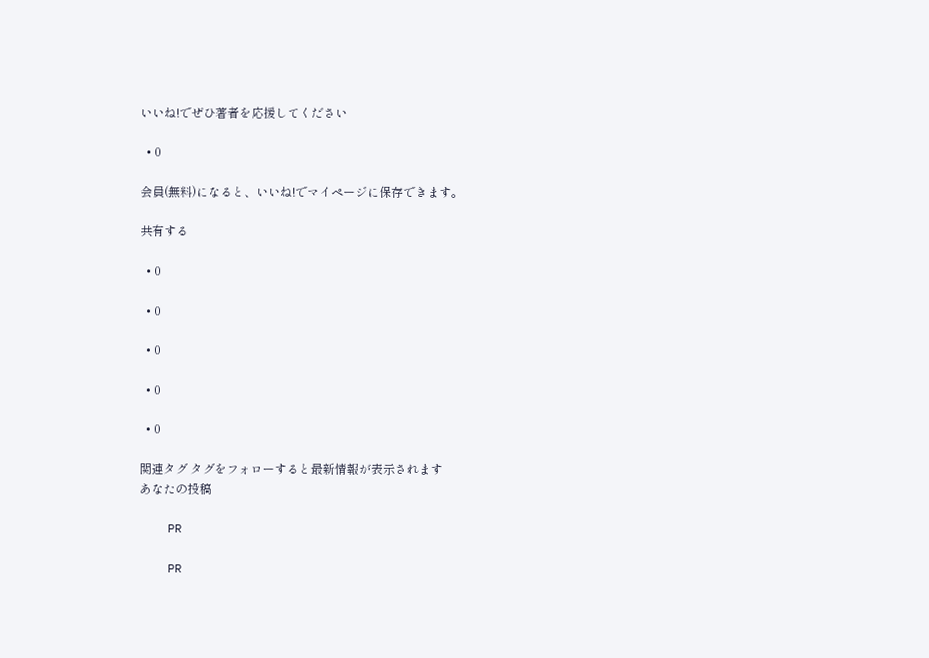いいね!でぜひ著者を応援してください

  • 0

会員(無料)になると、いいね!でマイページに保存できます。

共有する

  • 0

  • 0

  • 0

  • 0

  • 0

関連タグ タグをフォローすると最新情報が表示されます
あなたの投稿

    PR

    PR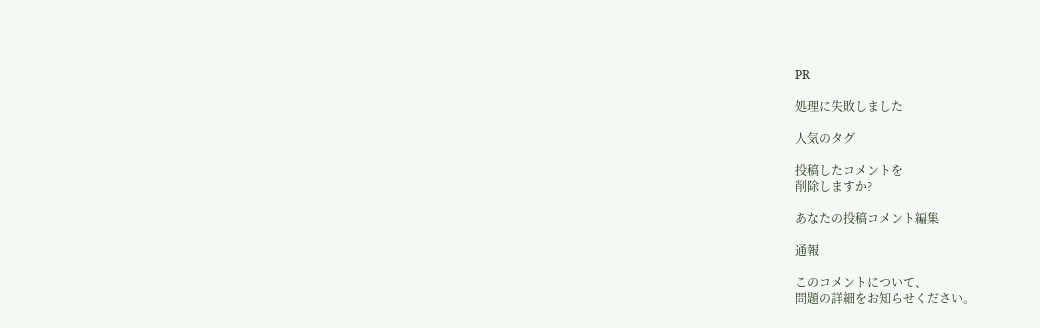PR

処理に失敗しました

人気のタグ

投稿したコメントを
削除しますか?

あなたの投稿コメント編集

通報

このコメントについて、
問題の詳細をお知らせください。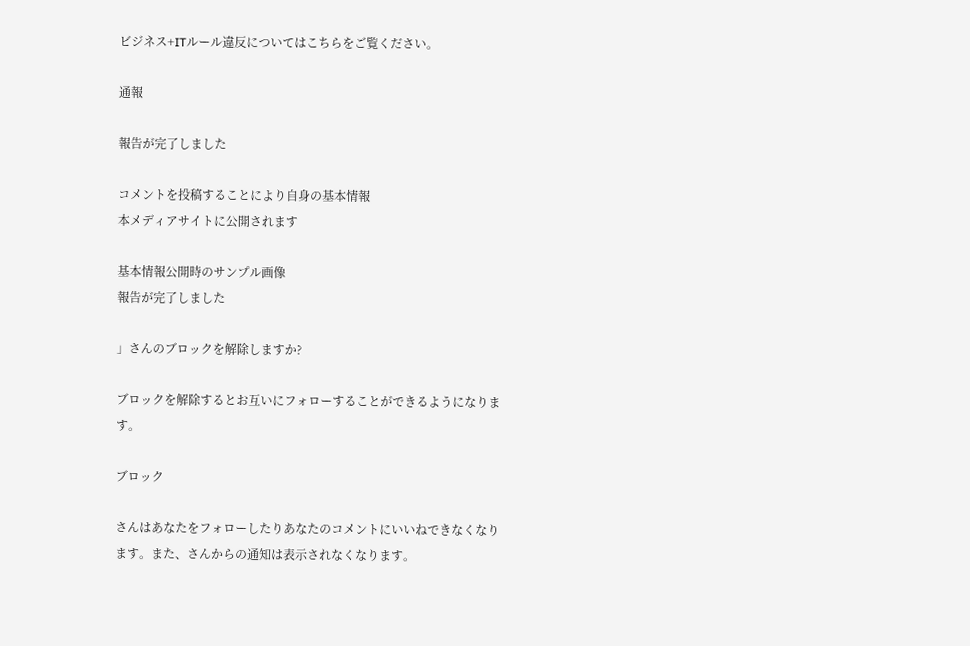ビジネス+ITルール違反についてはこちらをご覧ください。

通報

報告が完了しました

コメントを投稿することにより自身の基本情報
本メディアサイトに公開されます

基本情報公開時のサンプル画像
報告が完了しました

」さんのブロックを解除しますか?

ブロックを解除するとお互いにフォローすることができるようになります。

ブロック

さんはあなたをフォローしたりあなたのコメントにいいねできなくなります。また、さんからの通知は表示されなくなります。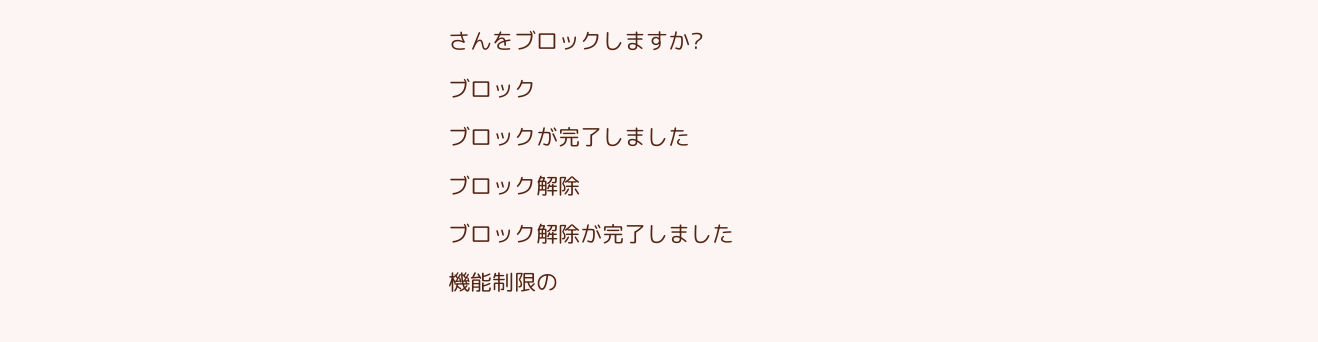さんをブロックしますか?

ブロック

ブロックが完了しました

ブロック解除

ブロック解除が完了しました

機能制限の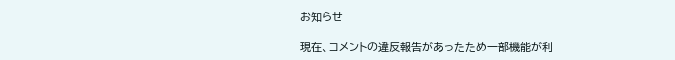お知らせ

現在、コメントの違反報告があったため一部機能が利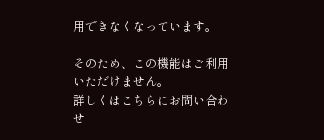用できなくなっています。

そのため、この機能はご利用いただけません。
詳しくはこちらにお問い合わせ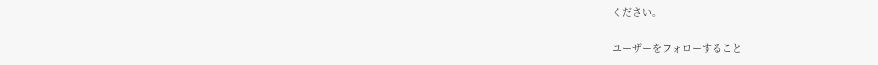ください。

ユーザーをフォローすること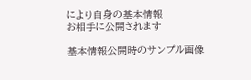により自身の基本情報
お相手に公開されます

基本情報公開時のサンプル画像